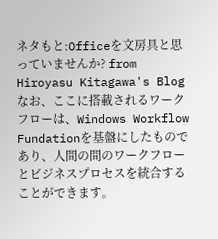ネタもと:Officeを文房具と思っていませんか? from Hiroyasu Kitagawa's Blog
なお、ここに搭載されるワークフローは、Windows Workflow Fundationを基盤にしたものであり、人間の間のワークフローとビジネスプロセスを統合することができます。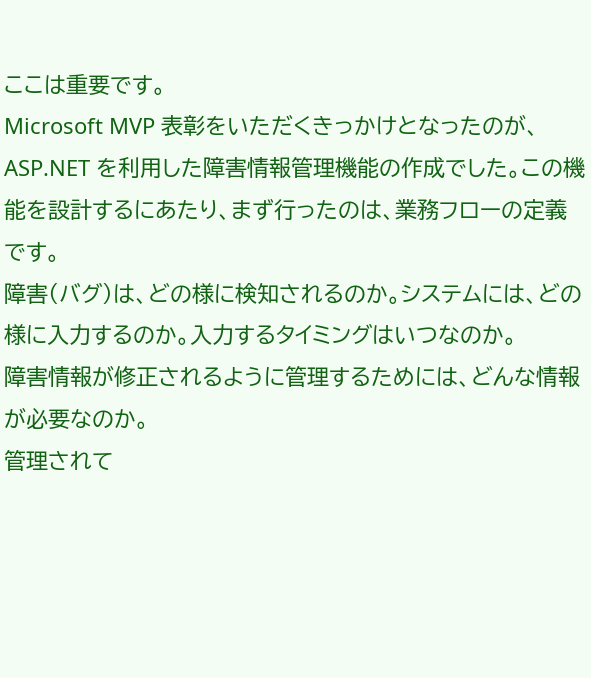ここは重要です。
Microsoft MVP 表彰をいただくきっかけとなったのが、ASP.NET を利用した障害情報管理機能の作成でした。この機能を設計するにあたり、まず行ったのは、業務フローの定義です。
障害(バグ)は、どの様に検知されるのか。システムには、どの様に入力するのか。入力するタイミングはいつなのか。
障害情報が修正されるように管理するためには、どんな情報が必要なのか。
管理されて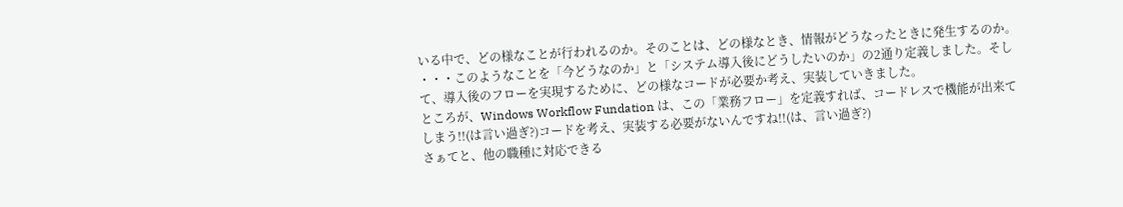いる中で、どの様なことが行われるのか。そのことは、どの様なとき、情報がどうなったときに発生するのか。
・・・このようなことを「今どうなのか」と「システム導入後にどうしたいのか」の2通り定義しました。そして、導入後のフローを実現するために、どの様なコードが必要か考え、実装していきました。
ところが、Windows Workflow Fundation は、この「業務フロー」を定義すれば、コードレスで機能が出来てしまう!!(は言い過ぎ?)コードを考え、実装する必要がないんですね!!(は、言い過ぎ?)
さぁてと、他の職種に対応できる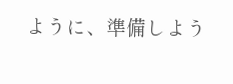ように、準備しよう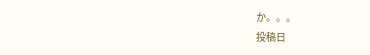か。。。
投稿日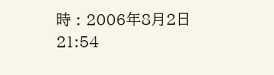時 : 2006年8月2日 21:54